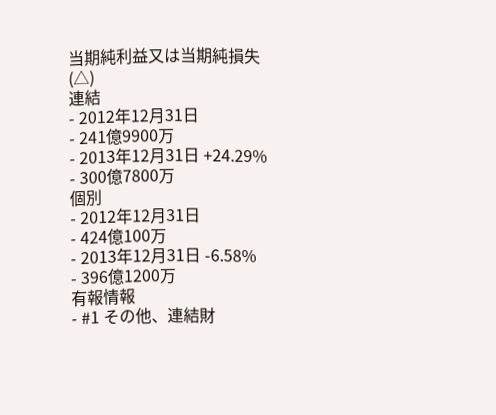当期純利益又は当期純損失(△)
連結
- 2012年12月31日
- 241億9900万
- 2013年12月31日 +24.29%
- 300億7800万
個別
- 2012年12月31日
- 424億100万
- 2013年12月31日 -6.58%
- 396億1200万
有報情報
- #1 その他、連結財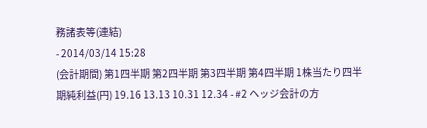務諸表等(連結)
- 2014/03/14 15:28
(会計期間) 第1四半期 第2四半期 第3四半期 第4四半期 1株当たり四半期純利益(円) 19.16 13.13 10.31 12.34 - #2 ヘッジ会計の方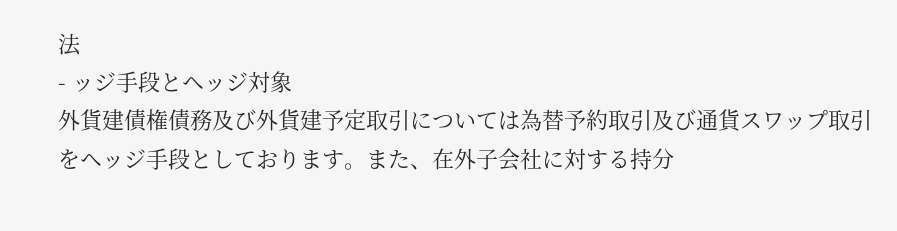法
- ッジ手段とヘッジ対象
外貨建債権債務及び外貨建予定取引については為替予約取引及び通貨スワップ取引をヘッジ手段としております。また、在外子会社に対する持分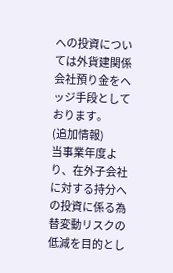への投資については外貨建関係会社預り金をヘッジ手段としております。
(追加情報)
当事業年度より、在外子会社に対する持分への投資に係る為替変動リスクの低減を目的とし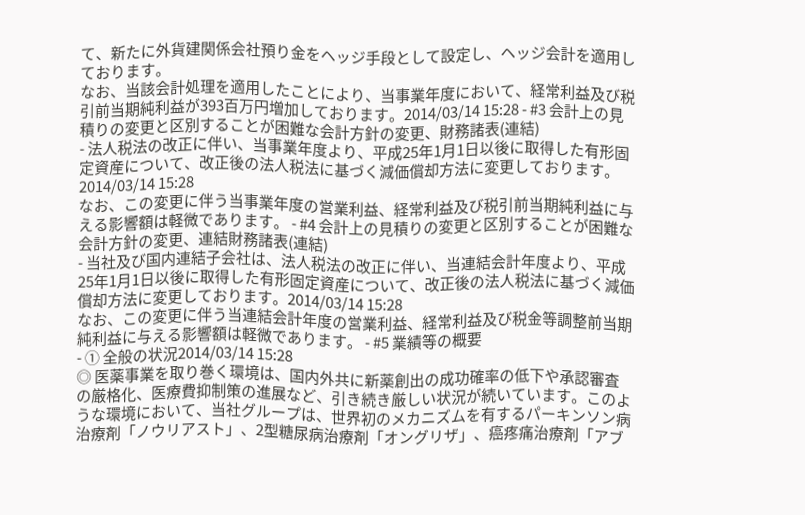て、新たに外貨建関係会社預り金をヘッジ手段として設定し、ヘッジ会計を適用しております。
なお、当該会計処理を適用したことにより、当事業年度において、経常利益及び税引前当期純利益が393百万円増加しております。2014/03/14 15:28 - #3 会計上の見積りの変更と区別することが困難な会計方針の変更、財務諸表(連結)
- 法人税法の改正に伴い、当事業年度より、平成25年1月1日以後に取得した有形固定資産について、改正後の法人税法に基づく減価償却方法に変更しております。2014/03/14 15:28
なお、この変更に伴う当事業年度の営業利益、経常利益及び税引前当期純利益に与える影響額は軽微であります。 - #4 会計上の見積りの変更と区別することが困難な会計方針の変更、連結財務諸表(連結)
- 当社及び国内連結子会社は、法人税法の改正に伴い、当連結会計年度より、平成25年1月1日以後に取得した有形固定資産について、改正後の法人税法に基づく減価償却方法に変更しております。2014/03/14 15:28
なお、この変更に伴う当連結会計年度の営業利益、経常利益及び税金等調整前当期純利益に与える影響額は軽微であります。 - #5 業績等の概要
- ① 全般の状況2014/03/14 15:28
◎ 医薬事業を取り巻く環境は、国内外共に新薬創出の成功確率の低下や承認審査の厳格化、医療費抑制策の進展など、引き続き厳しい状況が続いています。このような環境において、当社グループは、世界初のメカニズムを有するパーキンソン病治療剤「ノウリアスト」、2型糖尿病治療剤「オングリザ」、癌疼痛治療剤「アブ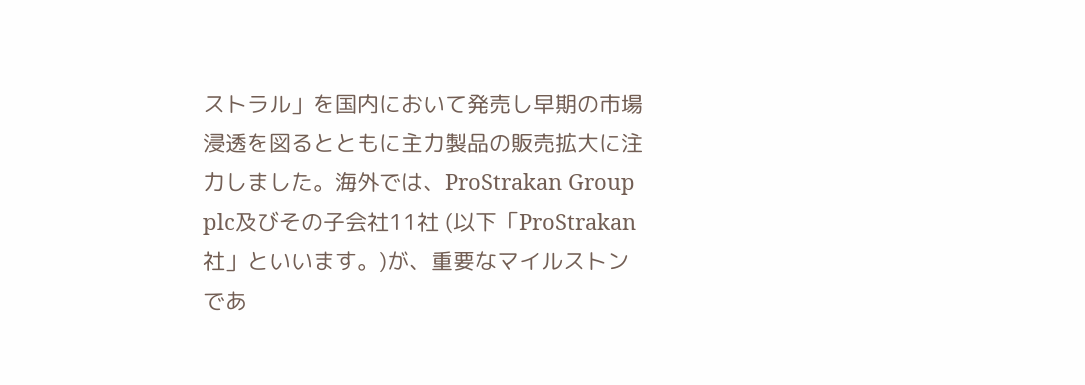ストラル」を国内において発売し早期の市場浸透を図るとともに主力製品の販売拡大に注力しました。海外では、ProStrakan Group plc及びその子会社11社 (以下「ProStrakan社」といいます。)が、重要なマイルストンであ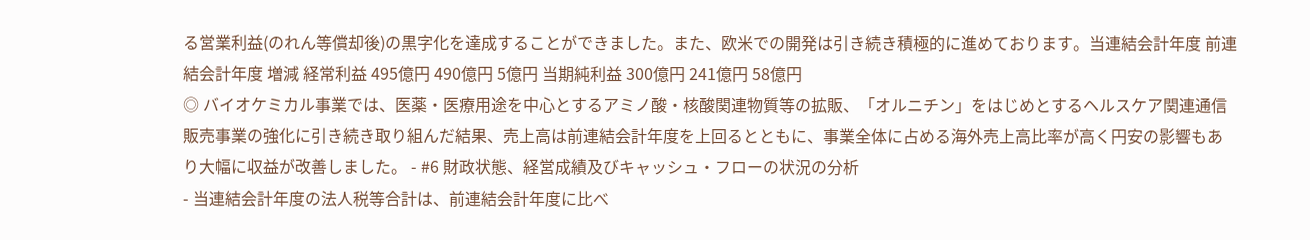る営業利益(のれん等償却後)の黒字化を達成することができました。また、欧米での開発は引き続き積極的に進めております。当連結会計年度 前連結会計年度 増減 経常利益 495億円 490億円 5億円 当期純利益 300億円 241億円 58億円
◎ バイオケミカル事業では、医薬・医療用途を中心とするアミノ酸・核酸関連物質等の拡販、「オルニチン」をはじめとするヘルスケア関連通信販売事業の強化に引き続き取り組んだ結果、売上高は前連結会計年度を上回るとともに、事業全体に占める海外売上高比率が高く円安の影響もあり大幅に収益が改善しました。 - #6 財政状態、経営成績及びキャッシュ・フローの状況の分析
- 当連結会計年度の法人税等合計は、前連結会計年度に比べ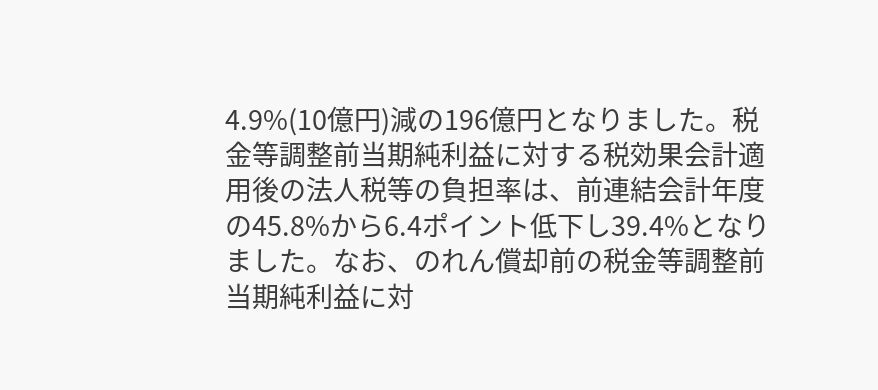4.9%(10億円)減の196億円となりました。税金等調整前当期純利益に対する税効果会計適用後の法人税等の負担率は、前連結会計年度の45.8%から6.4ポイント低下し39.4%となりました。なお、のれん償却前の税金等調整前当期純利益に対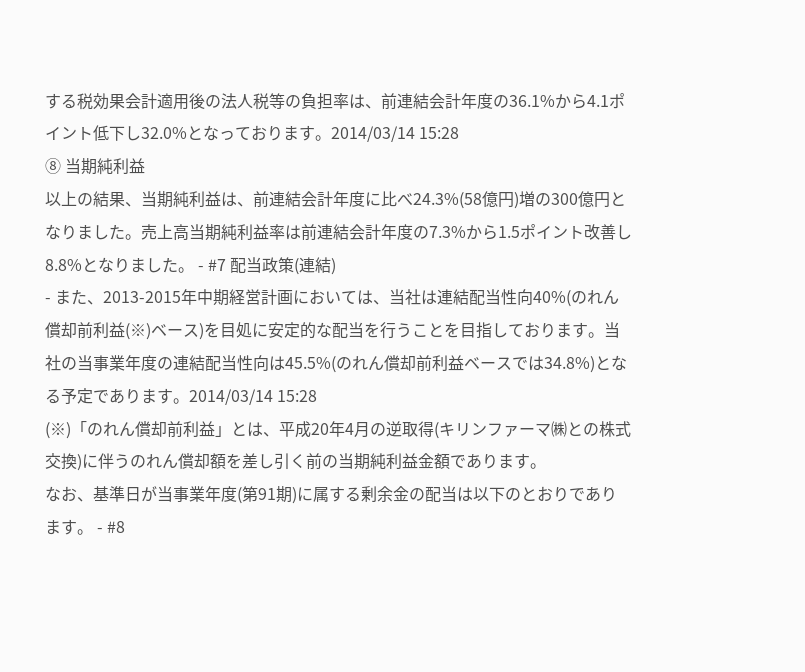する税効果会計適用後の法人税等の負担率は、前連結会計年度の36.1%から4.1ポイント低下し32.0%となっております。2014/03/14 15:28
⑧ 当期純利益
以上の結果、当期純利益は、前連結会計年度に比べ24.3%(58億円)増の300億円となりました。売上高当期純利益率は前連結会計年度の7.3%から1.5ポイント改善し8.8%となりました。 - #7 配当政策(連結)
- また、2013-2015年中期経営計画においては、当社は連結配当性向40%(のれん償却前利益(※)ベース)を目処に安定的な配当を行うことを目指しております。当社の当事業年度の連結配当性向は45.5%(のれん償却前利益ベースでは34.8%)となる予定であります。2014/03/14 15:28
(※)「のれん償却前利益」とは、平成20年4月の逆取得(キリンファーマ㈱との株式交換)に伴うのれん償却額を差し引く前の当期純利益金額であります。
なお、基準日が当事業年度(第91期)に属する剰余金の配当は以下のとおりであります。 - #8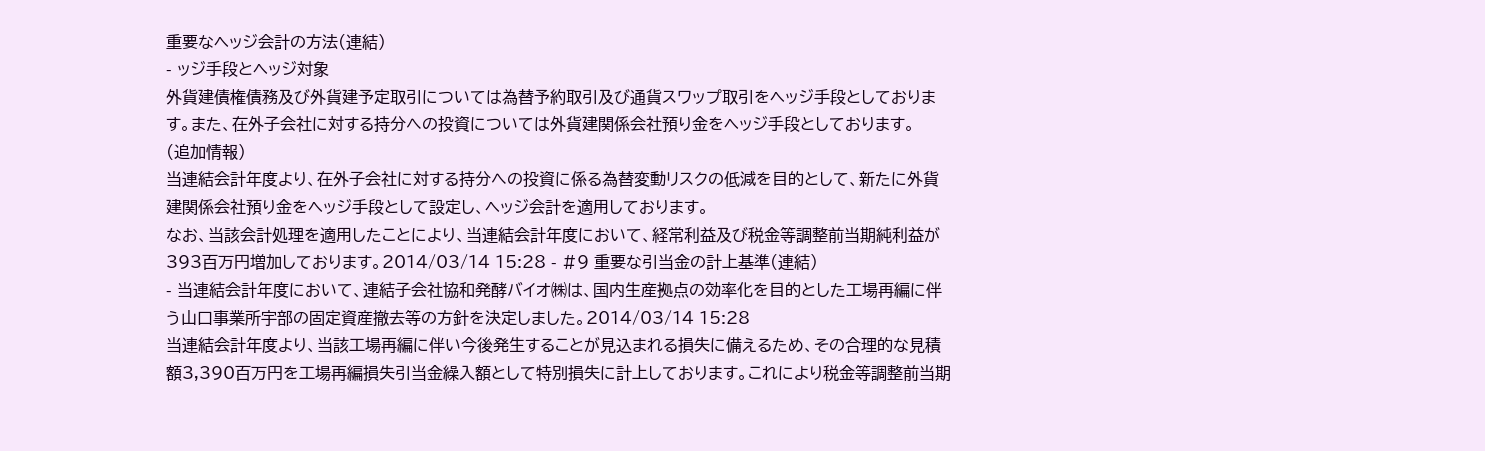重要なヘッジ会計の方法(連結)
- ッジ手段とヘッジ対象
外貨建債権債務及び外貨建予定取引については為替予約取引及び通貨スワップ取引をヘッジ手段としております。また、在外子会社に対する持分への投資については外貨建関係会社預り金をヘッジ手段としております。
(追加情報)
当連結会計年度より、在外子会社に対する持分への投資に係る為替変動リスクの低減を目的として、新たに外貨建関係会社預り金をヘッジ手段として設定し、ヘッジ会計を適用しております。
なお、当該会計処理を適用したことにより、当連結会計年度において、経常利益及び税金等調整前当期純利益が393百万円増加しております。2014/03/14 15:28 - #9 重要な引当金の計上基準(連結)
- 当連結会計年度において、連結子会社協和発酵バイオ㈱は、国内生産拠点の効率化を目的とした工場再編に伴う山口事業所宇部の固定資産撤去等の方針を決定しました。2014/03/14 15:28
当連結会計年度より、当該工場再編に伴い今後発生することが見込まれる損失に備えるため、その合理的な見積額3,390百万円を工場再編損失引当金繰入額として特別損失に計上しております。これにより税金等調整前当期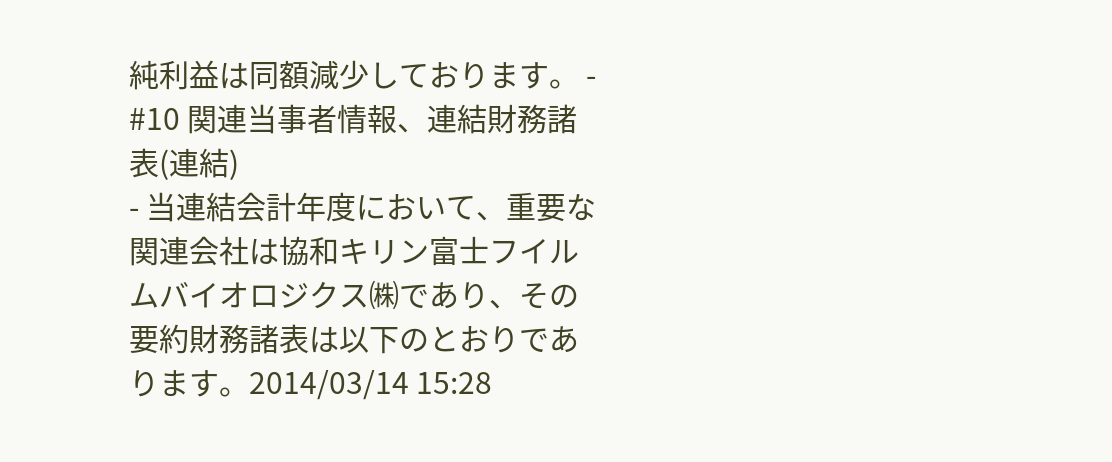純利益は同額減少しております。 - #10 関連当事者情報、連結財務諸表(連結)
- 当連結会計年度において、重要な関連会社は協和キリン富士フイルムバイオロジクス㈱であり、その要約財務諸表は以下のとおりであります。2014/03/14 15:28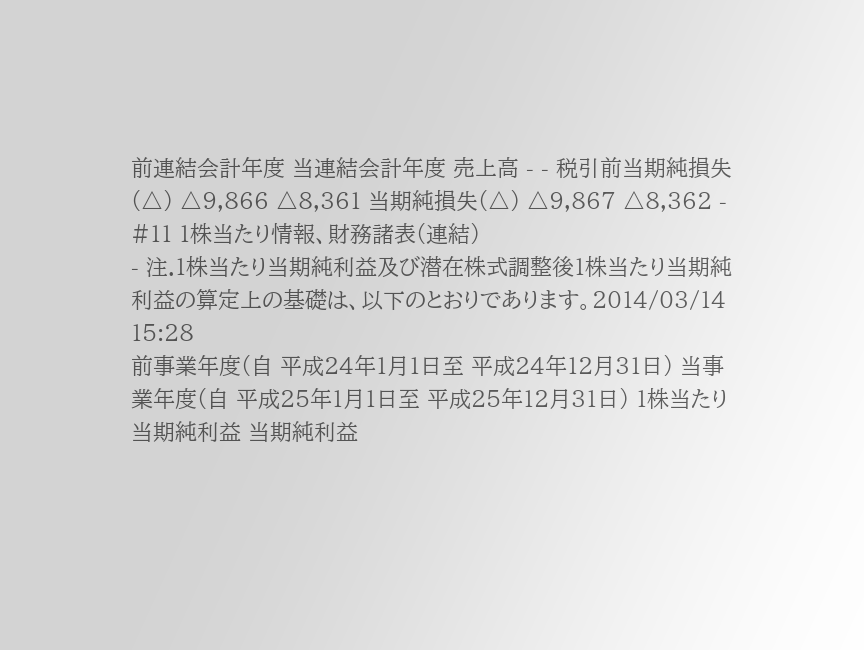前連結会計年度 当連結会計年度 売上高 - - 税引前当期純損失(△) △9,866 △8,361 当期純損失(△) △9,867 △8,362 - #11 1株当たり情報、財務諸表(連結)
- 注.1株当たり当期純利益及び潜在株式調整後1株当たり当期純利益の算定上の基礎は、以下のとおりであります。2014/03/14 15:28
前事業年度(自 平成24年1月1日至 平成24年12月31日) 当事業年度(自 平成25年1月1日至 平成25年12月31日) 1株当たり当期純利益 当期純利益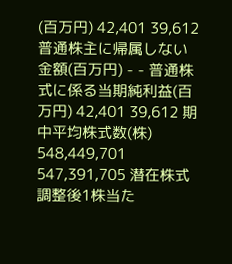(百万円) 42,401 39,612 普通株主に帰属しない金額(百万円) - - 普通株式に係る当期純利益(百万円) 42,401 39,612 期中平均株式数(株) 548,449,701 547,391,705 潜在株式調整後1株当た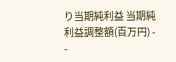り当期純利益 当期純利益調整額(百万円) - -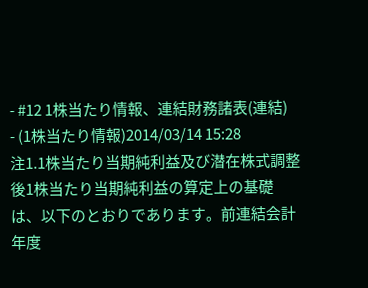- #12 1株当たり情報、連結財務諸表(連結)
- (1株当たり情報)2014/03/14 15:28
注1.1株当たり当期純利益及び潜在株式調整後1株当たり当期純利益の算定上の基礎は、以下のとおりであります。前連結会計年度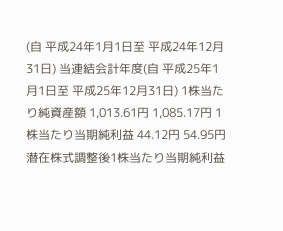(自 平成24年1月1日至 平成24年12月31日) 当連結会計年度(自 平成25年1月1日至 平成25年12月31日) 1株当たり純資産額 1,013.61円 1,085.17円 1株当たり当期純利益 44.12円 54.95円 潜在株式調整後1株当たり当期純利益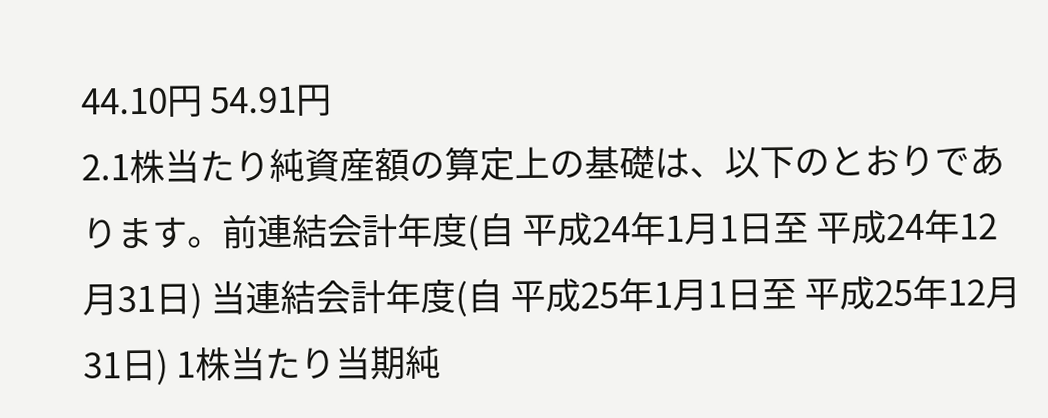44.10円 54.91円
2.1株当たり純資産額の算定上の基礎は、以下のとおりであります。前連結会計年度(自 平成24年1月1日至 平成24年12月31日) 当連結会計年度(自 平成25年1月1日至 平成25年12月31日) 1株当たり当期純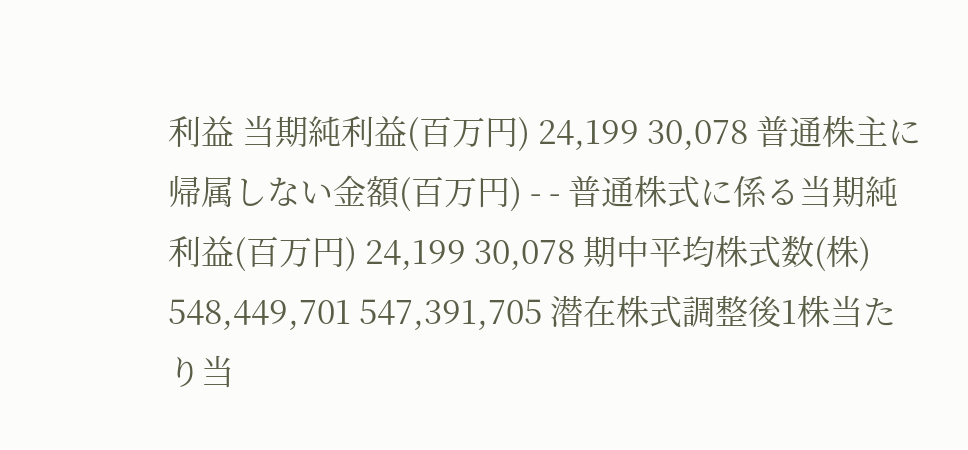利益 当期純利益(百万円) 24,199 30,078 普通株主に帰属しない金額(百万円) - - 普通株式に係る当期純利益(百万円) 24,199 30,078 期中平均株式数(株) 548,449,701 547,391,705 潜在株式調整後1株当たり当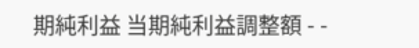期純利益 当期純利益調整額 - -